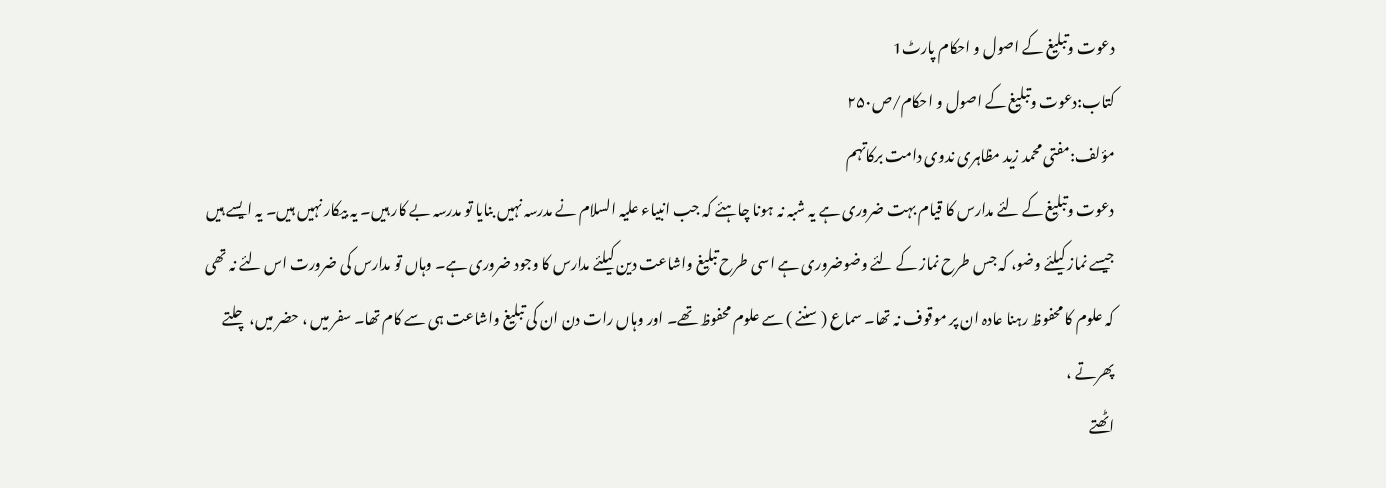دعوت وتبلیغ کے اصول و احکام پارٹ1
کتاب:دعوت وتبلیغ کے اصول و احکام/ص۲۵۰
مؤلف:مفتی محمد زید مظاہری ندوی دامت برکاتہم
دعوت وتبلیغ کے لئے مدارس کا قیام بہت ضروری ہے یہ شبہ نہ ہونا چاہئے کہ جب انبیاء علیہ السلام نے مدرسہ نہیں بنایا تو مدرسہ بے کار ہیں۔ یہ بیکار نہیں ہیں۔ یہ ایسے ہیں جیسے نماز کیلئے وضو، کہ جس طرح نماز کے لئے وضوضروری ہے اسی طرح تبلیغ واشاعت دین کیلئے مدارس کا وجود ضروری ہے۔ وہاں تو مدارس کی ضرورت اس لئے نہ تھی کہ علوم کا محفوظ رہنا عادہ ان پر موقوف نہ تھا۔ سماع ( سننے ) سے علوم محفوظ تھے۔ اور وہاں رات دن ان کی تبلیغ واشاعت ہی سے کام تھا۔ سفر میں ، حضر میں، چلتے پھرتے ،
اٹھتے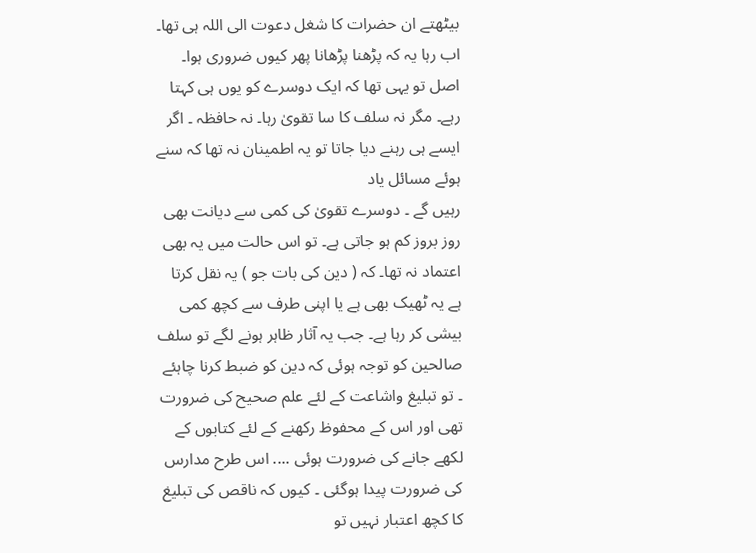بیٹھتے ان حضرات کا شغل دعوت الی اللہ ہی تھا۔ اب رہا یہ کہ پڑھنا پڑھانا پھر کیوں ضروری ہوا۔ اصل تو یہی تھا کہ ایک دوسرے کو یوں ہی کہتا رہے۔ مگر نہ سلف کا سا تقویٰ رہا۔ نہ حافظہ ۔ اگر ایسے ہی رہنے دیا جاتا تو یہ اطمینان نہ تھا کہ سنے ہوئے مسائل یاد
رہیں گے ۔ دوسرے تقویٰ کی کمی سے دیانت بھی روز بروز کم ہو جاتی ہے۔ تو اس حالت میں یہ بھی اعتماد نہ تھا۔ کہ ( دین کی بات جو ) یہ نقل کرتا ہے یہ ٹھیک بھی ہے یا اپنی طرف سے کچھ کمی بیشی کر رہا ہے۔ جب یہ آثار ظاہر ہونے لگے تو سلف صالحین کو توجہ ہوئی کہ دین کو ضبط کرنا چاہئے ۔ تو تبلیغ واشاعت کے لئے علم صحیح کی ضرورت تھی اور اس کے محفوظ رکھنے کے لئے کتابوں کے لکھے جانے کی ضرورت ہوئی .... اس طرح مدارس کی ضرورت پیدا ہوگئی ۔ کیوں کہ ناقص کی تبلیغ کا کچھ اعتبار نہیں تو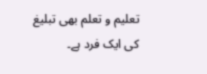تعلیم و تعلم بھی تبلیغ کی ایک فرد ہے۔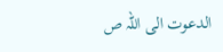الدعوت الی اللہ ص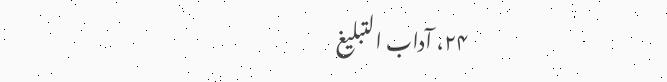۲۴، آداب التبلیغ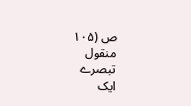ص (۱۰۵
منقول
تبصرے
ایک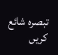تبصرہ شائع کریں